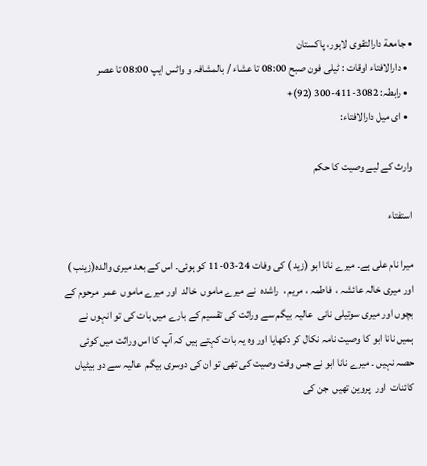• جامعة دارالتقوی لاہور، پاکستان
  • دارالافتاء اوقات : ٹیلی فون صبح 08:00 تا عشاء / بالمشافہ و واٹس ایپ 08:00 تا عصر
  • رابطہ: 3082-411-300 (92)+
  • ای میل دارالافتاء:

وارث کے لیے وصیت کا حکم

استفتاء

میرا نام علی ہے۔ میرے نانا ابو (زید ) کی وفات 24-03-11 کو ہوئی۔ اس کے بعد میری والدہ(زینب ) اور میری خالہ عائشہ ،  فاطمہ ، مریم ،  راشدہ  نے میرے ماموں  خالد  اور میرے ماموں  عمر  مرحوم کے بچوں اور میری سوتیلی نانی  عالیہ بیگم سے وراثت کی تقسیم کے بارے میں بات کی تو انہوں نے ہمیں نانا ابو کا وصیت نامہ نکال کر دکھایا اور وہ یہ بات کہتے ہیں کہ آپ کا اس وراثت میں کوئی حصہ نہیں ۔ میرے نانا ابو نے جس وقت وصیت کی تھی تو ان کی دوسری بیگم  عالیہ سے دو بیٹیاں  کائنات  اور  پروین تھیں  جن کی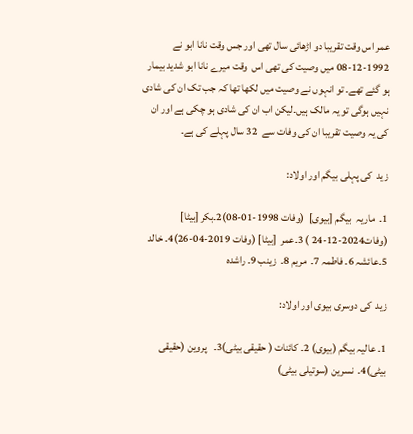عمر اس وقت تقریبا دو اڑھائی سال تھی اور جس وقت نانا ابو نے 1992-12-08 میں وصیت کی تھی اس  وقت میرے نانا ابو شدید بیمار ہو گئے تھے۔ تو انہوں نے وصیت میں لکھا تھا کہ جب تک ان کی شادی نہیں ہوگی تو یہ مالک ہیں۔لیکن اب ان کی شادی ہو چکی ہے اور ان کی یہ وصیت تقریبا ان کی وفات سے  32 سال پہلے کی ہے۔

زید  کی پہلی بیگم اور اولاد:

1۔  ماریہ  بیگم [بیوی]  (وفات 1998-01-08)2۔بکر [بیٹا] (وفات2024-12-24 ) 3۔عمر  [بیٹا] (وفات 2019-04-26)4۔ خالد 5۔عائشہ 6۔ فاطمہ 7۔  مریم 8۔  زینب 9۔ راشدہ

زید  کی دوسری بیوی اور اولاد:

1۔ عالیہ بیگم (بیوی) 2۔ کائنات ( حقیقی بیٹی)3۔   پروین (حقیقی بیٹی)4۔  نسرین (سوتیلی بیٹی)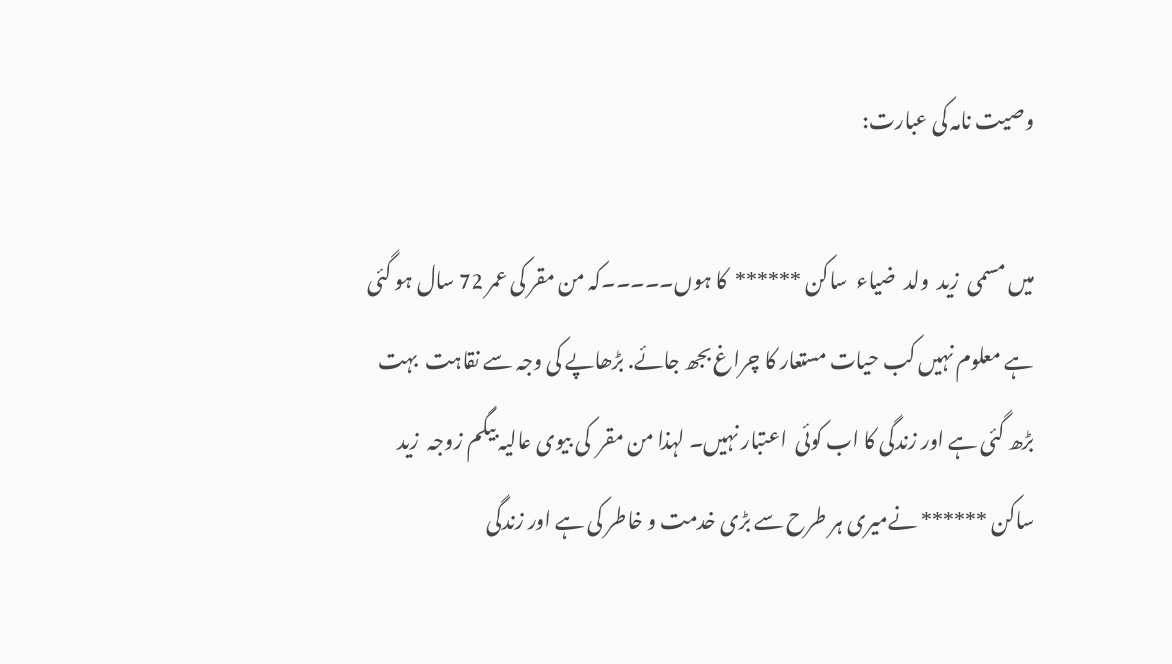وصیت نامہ کی عبارت:

میں مسمی  زید  ولد  ضیاء  ساکن ******  کا ہوں۔۔۔۔۔کہ من مقر کی عمر 72 سال ہو گئی ہے معلوم نہیں کب حیات مستعار کا چراغ بجھ جائے. بڑھاپے کی وجہ سے نقاہت  بہت بڑھ گئی ہے اور زندگی کا اب کوئی  اعتبار نہیں۔ لہذا من مقر  کی بیوی عالیہ بیگم زوجہ  زید ساکن ****** نےمیری ہر طرح سے بڑی خدمت و خاطر کی ہے اور زندگی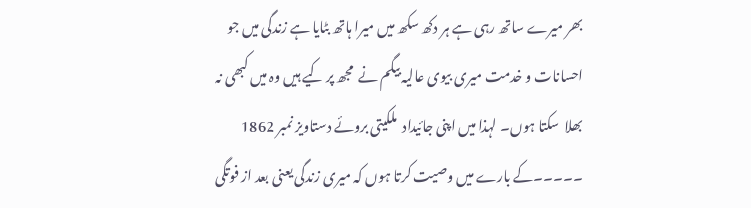بھر میرے ساتھ رہی ہے ہر دکھ سکھ میں میرا ہاتھ بٹایا ہے زندگی میں جو احسانات و خدمت میری بیوی عالیہ بیگم نے  مجھ پر کیے ہیں وہ میں کبھی نہ بھلا  سکتا ہوں۔ لہذا میں اپنی جائیداد  ملکیتی بروئے دستاویز نمبر 1862 ۔۔۔۔۔کے بارے میں وصیت کرتا ہوں کہ میری زندگی یعنی بعد از فوتگی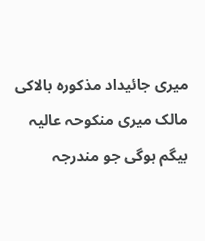میری جائیداد مذکورہ بالاکی مالک میری منکوحہ عالیہ بیگم ہوگی جو مندرجہ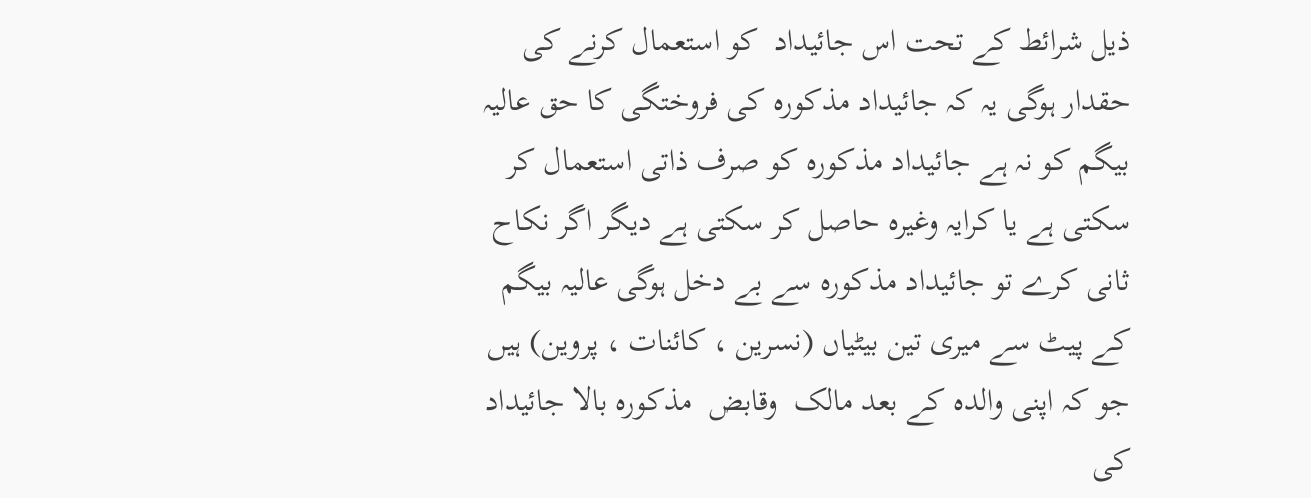ذیل شرائط کے تحت اس جائیداد  کو استعمال کرنے کی حقدار ہوگی یہ کہ جائیداد مذکورہ کی فروختگی کا حق عالیہ بیگم کو نہ ہے جائیداد مذکورہ کو صرف ذاتی استعمال کر سکتی ہے یا کرایہ وغیرہ حاصل کر سکتی ہے دیگر اگر نکاح ثانی کرے تو جائیداد مذکورہ سے بے دخل ہوگی عالیہ بیگم کے پیٹ سے میری تین بیٹیاں (نسرین ، کائنات ، پروین) ہیں  جو کہ اپنی والدہ کے بعد مالک  وقابض  مذکورہ بالا جائیداد کی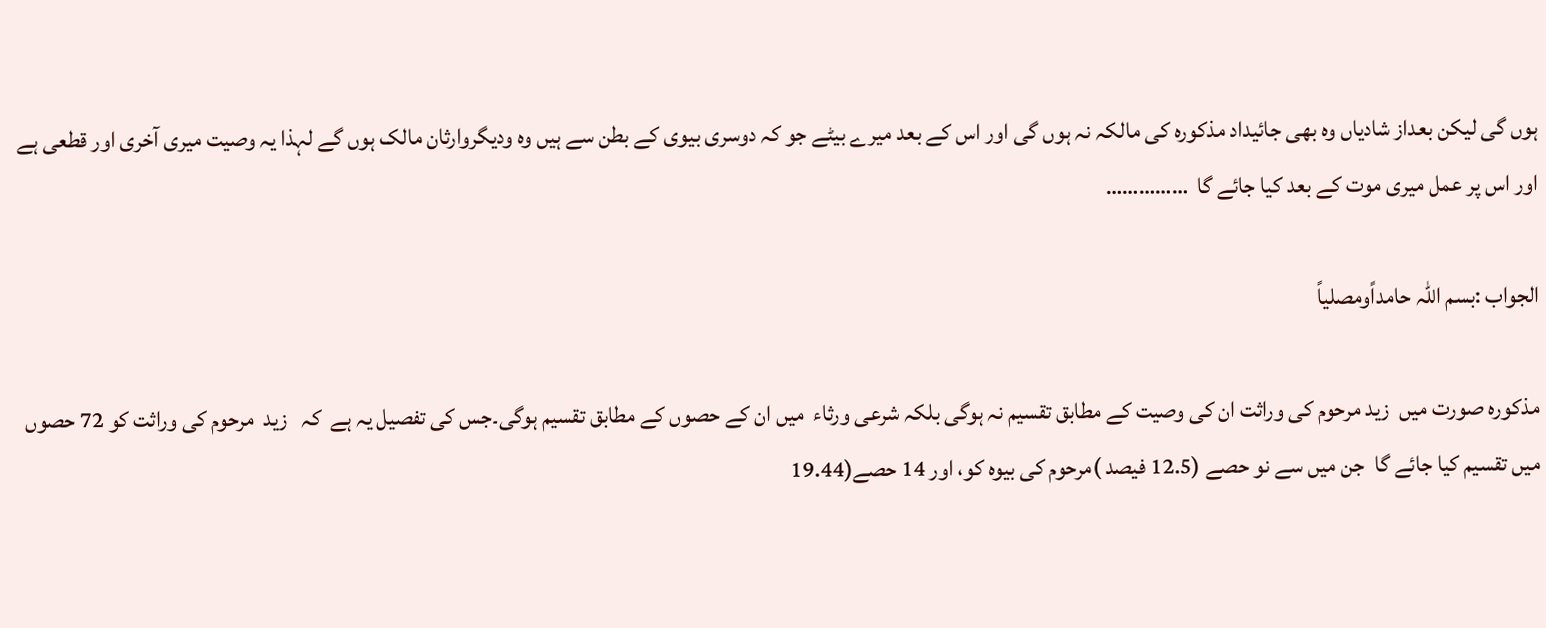ہوں گی لیکن بعداز شادیاں وہ بھی جائیداد مذکورہ کی مالکہ نہ ہوں گی اور اس کے بعد میرے بیٹے جو کہ دوسری بیوی کے بطن سے ہیں وہ ودیگروارثان مالک ہوں گے لہذا یہ وصیت میری آخری اور قطعی ہے اور اس پر عمل میری موت کے بعد کیا جائے گا  ……………

الجواب :بسم اللہ حامداًومصلیاً

مذکورہ صورت میں  زید مرحوم کی وراثت ان کی وصیت کے مطابق تقسیم نہ ہوگی بلکہ شرعی ورثاء  میں ان کے حصوں کے مطابق تقسیم ہوگی۔جس کی تفصیل یہ ہے  کہ   زید  مرحوم کی وراثت کو 72 حصوں میں تقسیم کیا جائے گا  جن میں سے نو حصے (12.5 فیصد )مرحوم کی بیوہ کو، اور 14 حصے(19.44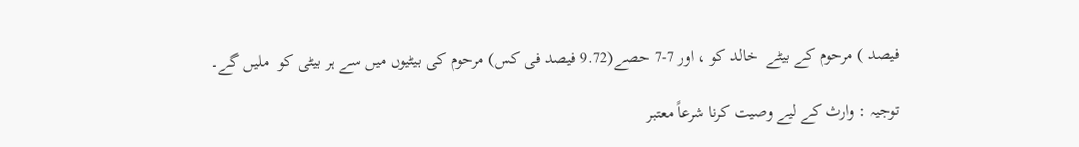فیصد ) مرحوم کے بیٹے  خالد کو ، اور 7-7 حصے(9.72 فیصد فی کس) مرحوم کی بیٹیوں میں سے ہر بیٹی کو  ملیں گے۔

توجیہ : وارث کے لیے وصیت کرنا شرعاً معتبر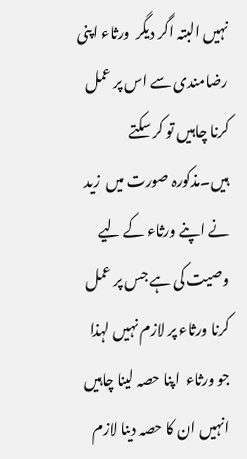نہیں البتہ اگر دیگر  ورثاء اپنی رضامندی سے اس پر عمل کرنا چاہیں تو کر سکتے ہیں۔مذکورہ صورت میں  زید  نے اپنے ورثاء کے لیے وصیت کی ہے جس پر عمل کرنا ورثاء پر لازم نہیں لہذا جو ورثاء  اپنا حصہ لینا چاہیں  انہیں ان کا حصہ دینا لازم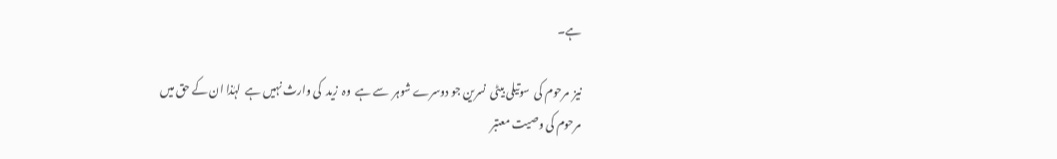ہے۔

نیز  مرحوم کی  سوتیلی بیٹی  نسرین جو دوسرے شوہر  سے ہے  وہ  زید  کی وارث نہیں ہے  لہٰذا ان کے حق میں مرحوم کی وصیت معتبر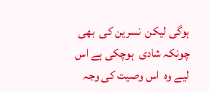ہوگی لیکن  نسرین کی  بھی چونکہ شادی  ہوچکی ہے اس لیے وہ  اس وصیت کی وجہ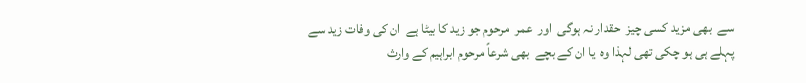سے  بھی مزید کسی چیز  حقدار نہ ہوگی  اور  عمر  مرحوم جو زید کا بیٹا ہے  ان کی وفات زید سے پہلے ہی ہو چکی تھی لہذا وہ  یا ان کے بچے  بھی شرعاً مرحوم ابراہیم کے وارث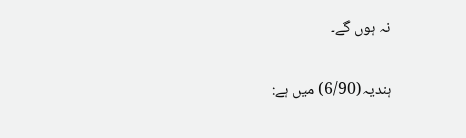نہ ہوں گے۔

ہندیہ(6/90) میں ہے: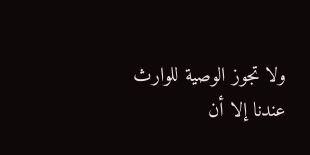ولا تجوز الوصية للوارث عندنا إلا أن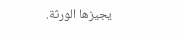يجيزها الورثة.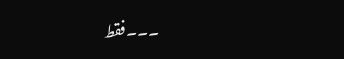۔۔۔فقط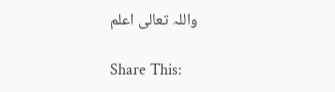واللہ تعالی اعلم

Share This: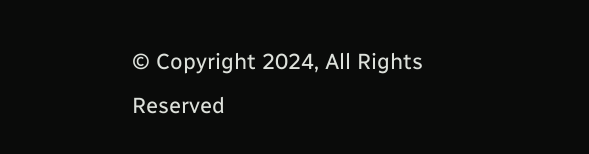© Copyright 2024, All Rights Reserved